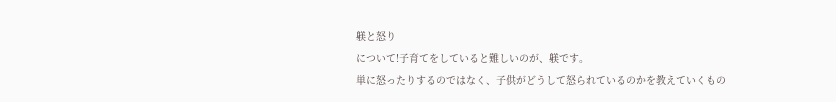躾と怒り
について!子育てをしていると難しいのが、躾です。
単に怒ったりするのではなく、子供がどうして怒られているのかを教えていくもの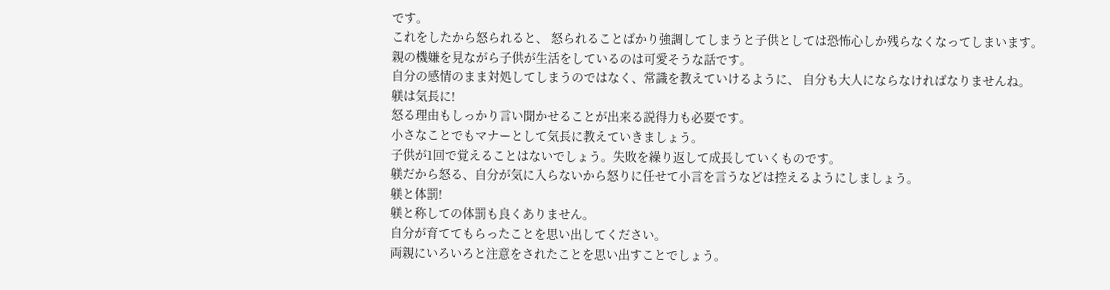です。
これをしたから怒られると、 怒られることばかり強調してしまうと子供としては恐怖心しか残らなくなってしまいます。
親の機嫌を見ながら子供が生活をしているのは可愛そうな話です。
自分の感情のまま対処してしまうのではなく、常識を教えていけるように、 自分も大人にならなければなりませんね。
躾は気長に!
怒る理由もしっかり言い聞かせることが出来る説得力も必要です。
小さなことでもマナーとして気長に教えていきましょう。
子供が1回で覚えることはないでしょう。失敗を繰り返して成長していくものです。
躾だから怒る、自分が気に入らないから怒りに任せて小言を言うなどは控えるようにしましょう。
躾と体罰!
躾と称しての体罰も良くありません。
自分が育ててもらったことを思い出してください。
両親にいろいろと注意をされたことを思い出すことでしょう。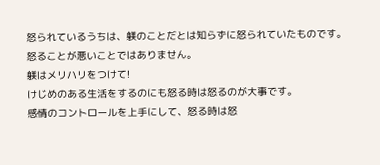怒られているうちは、躾のことだとは知らずに怒られていたものです。
怒ることが悪いことではありません。
躾はメリハリをつけて!
けじめのある生活をするのにも怒る時は怒るのが大事です。
感情のコントロールを上手にして、怒る時は怒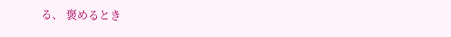る、 褒めるとき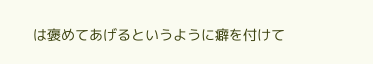は褒めてあげるというように癖を付けて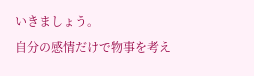いきましょう。
自分の感情だけで物事を考え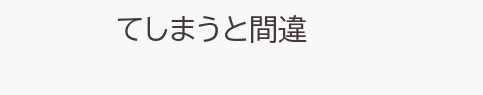てしまうと間違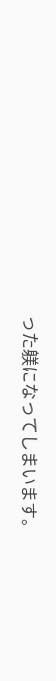った躾になってしまいます。